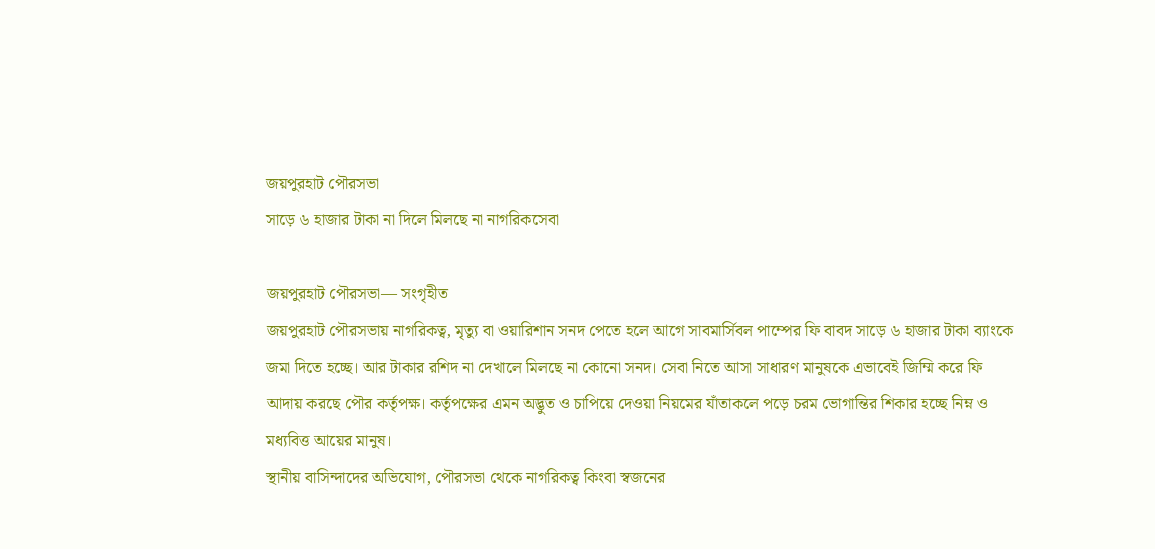জয়পুরহাট পৌরসভা
সাড়ে ৬ হাজার টাকা না দিলে মিলছে না নাগরিকসেবা

জয়পুরহাট পৌরসভা— সংগৃহীত
জয়পুরহাট পৌরসভায় নাগরিকত্ব, মৃত্যু বা ওয়ারিশান সনদ পেতে হলে আগে সাবমার্সিবল পাম্পের ফি বাবদ সাড়ে ৬ হাজার টাকা ব্যাংকে জমা দিতে হচ্ছে। আর টাকার রশিদ না দেখালে মিলছে না কোনো সনদ। সেবা নিতে আসা সাধারণ মানুষকে এভাবেই জিম্মি করে ফি আদায় করছে পৌর কর্তৃপক্ষ। কর্তৃপক্ষের এমন অদ্ভুত ও চাপিয়ে দেওয়া নিয়মের যাঁতাকলে পড়ে চরম ভোগান্তির শিকার হচ্ছে নিম্ন ও মধ্যবিত্ত আয়ের মানুষ।
স্থানীয় বাসিন্দাদের অভিযোগ, পৌরসভা থেকে নাগরিকত্ব কিংবা স্বজনের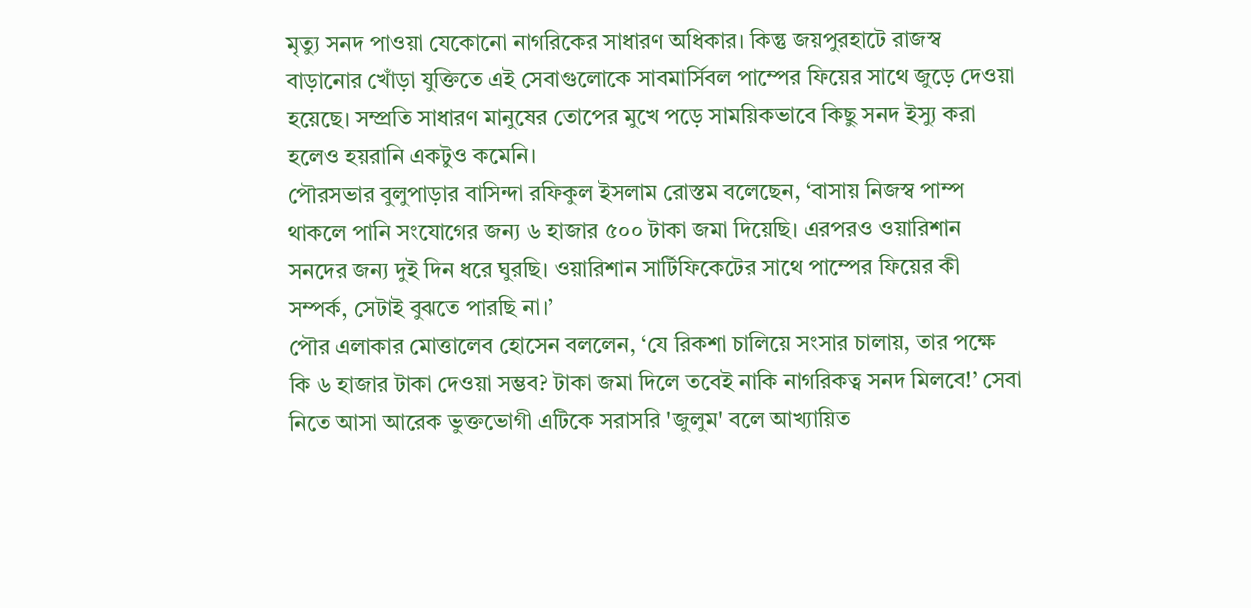মৃত্যু সনদ পাওয়া যেকোনো নাগরিকের সাধারণ অধিকার। কিন্তু জয়পুরহাটে রাজস্ব বাড়ানোর খোঁড়া যুক্তিতে এই সেবাগুলোকে সাবমার্সিবল পাম্পের ফিয়ের সাথে জুড়ে দেওয়া হয়েছে। সম্প্রতি সাধারণ মানুষের তোপের মুখে পড়ে সাময়িকভাবে কিছু সনদ ইস্যু করা হলেও হয়রানি একটুও কমেনি।
পৌরসভার বুলুপাড়ার বাসিন্দা রফিকুল ইসলাম রোস্তম বলেছেন, ‘বাসায় নিজস্ব পাম্প থাকলে পানি সংযোগের জন্য ৬ হাজার ৫০০ টাকা জমা দিয়েছি। এরপরও ওয়ারিশান সনদের জন্য দুই দিন ধরে ঘুরছি। ওয়ারিশান সার্টিফিকেটের সাথে পাম্পের ফিয়ের কী সম্পর্ক, সেটাই বুঝতে পারছি না।’
পৌর এলাকার মোত্তালেব হোসেন বললেন, ‘যে রিকশা চালিয়ে সংসার চালায়, তার পক্ষে কি ৬ হাজার টাকা দেওয়া সম্ভব? টাকা জমা দিলে তবেই নাকি নাগরিকত্ব সনদ মিলবে!’ সেবা নিতে আসা আরেক ভুক্তভোগী এটিকে সরাসরি 'জুলুম' বলে আখ্যায়িত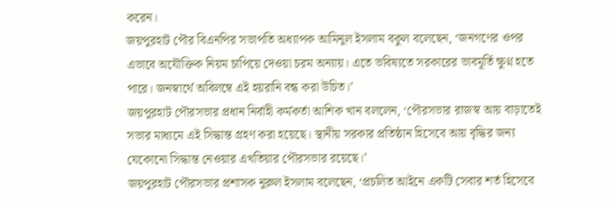করেন।
জয়পুরহাট পৌর বিএনপির সভাপতি অধ্যাপক আমিনুল ইসলাম বকুল বলেছেন, ‘জনগণের ওপর এভাবে অযৌক্তিক নিয়ম চাপিয়ে দেওয়া চরম অন্যায়। এতে ভবিষ্যতে সরকারের ভাবমূর্তি ক্ষুণ্ন হতে পারে। জনস্বার্থে অবিলম্বে এই হয়রানি বন্ধ করা উচিত।’
জয়পুরহাট পৌরসভার প্রধান নির্বাহী কর্মকর্তা আশিক খান বললেন, ‘পৌরসভার রাজস্ব আয় বাড়াতেই সভার মাধ্যমে এই সিদ্ধান্ত গ্রহণ করা হয়েছে। স্থানীয় সরকার প্রতিষ্ঠান হিসেবে আয় বৃদ্ধির জন্য যেকোনো সিদ্ধান্ত নেওয়ার এখতিয়ার পৌরসভার রয়েছে।’
জয়পুরহাট পৌরসভার প্রশাসক নুরুল ইসলাম বলেছেন, ‘প্রচলিত আইনে একটি সেবার শর্ত হিসেবে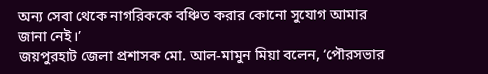অন্য সেবা থেকে নাগরিককে বঞ্চিত করার কোনো সুযোগ আমার জানা নেই।’
জয়পুরহাট জেলা প্রশাসক মো. আল-মামুন মিয়া বলেন, ‘পৌরসভার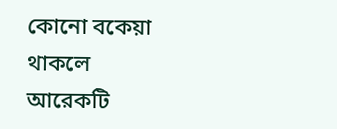কোনো বকেয়া থাকলে আরেকটি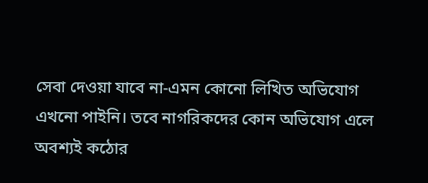সেবা দেওয়া যাবে না-এমন কোনো লিখিত অভিযোগ এখনো পাইনি। তবে নাগরিকদের কোন অভিযোগ এলে অবশ্যই কঠোর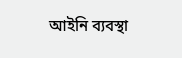আইনি ব্যবস্থা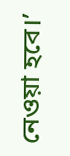নেওয়া হবে।’